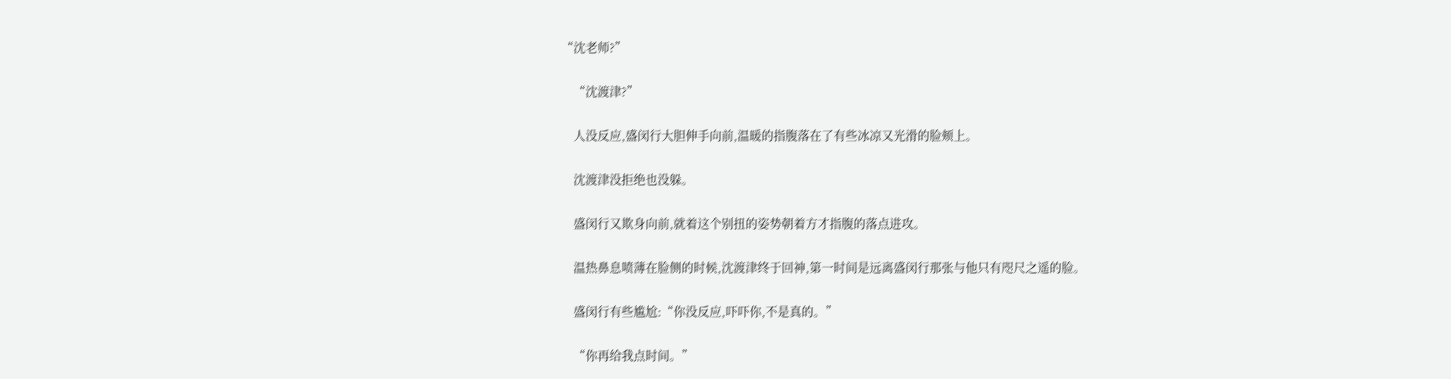“沈老师?”

    “沈渡津?”

    人没反应,盛闵行大胆伸手向前,温暖的指腹落在了有些冰凉又光滑的脸颊上。

    沈渡津没拒绝也没躲。

    盛闵行又欺身向前,就着这个别扭的姿势朝着方才指腹的落点进攻。

    温热鼻息喷薄在脸侧的时候,沈渡津终于回神,第一时间是远离盛闵行那张与他只有咫尺之遥的脸。

    盛闵行有些尴尬:“你没反应,吓吓你,不是真的。”

    “你再给我点时间。”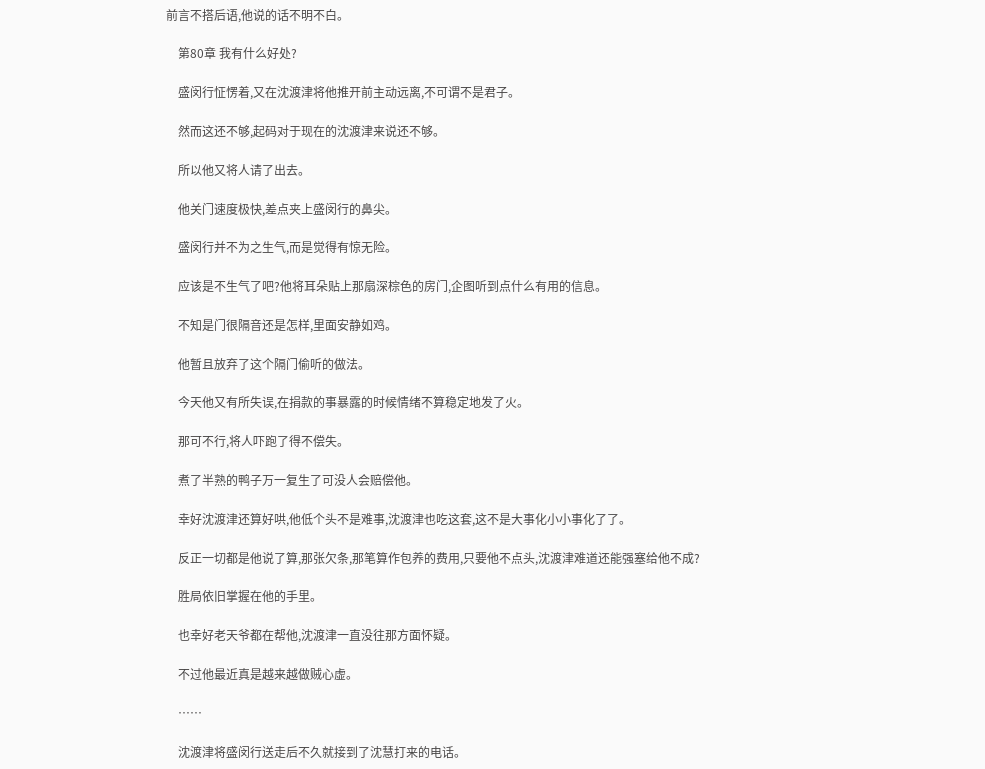前言不搭后语,他说的话不明不白。

    第80章 我有什么好处?

    盛闵行怔愣着,又在沈渡津将他推开前主动远离,不可谓不是君子。

    然而这还不够,起码对于现在的沈渡津来说还不够。

    所以他又将人请了出去。

    他关门速度极快,差点夹上盛闵行的鼻尖。

    盛闵行并不为之生气,而是觉得有惊无险。

    应该是不生气了吧?他将耳朵贴上那扇深棕色的房门,企图听到点什么有用的信息。

    不知是门很隔音还是怎样,里面安静如鸡。

    他暂且放弃了这个隔门偷听的做法。

    今天他又有所失误,在捐款的事暴露的时候情绪不算稳定地发了火。

    那可不行,将人吓跑了得不偿失。

    煮了半熟的鸭子万一复生了可没人会赔偿他。

    幸好沈渡津还算好哄,他低个头不是难事,沈渡津也吃这套,这不是大事化小小事化了了。

    反正一切都是他说了算,那张欠条,那笔算作包养的费用,只要他不点头,沈渡津难道还能强塞给他不成?

    胜局依旧掌握在他的手里。

    也幸好老天爷都在帮他,沈渡津一直没往那方面怀疑。

    不过他最近真是越来越做贼心虚。

    ……

    沈渡津将盛闵行送走后不久就接到了沈慧打来的电话。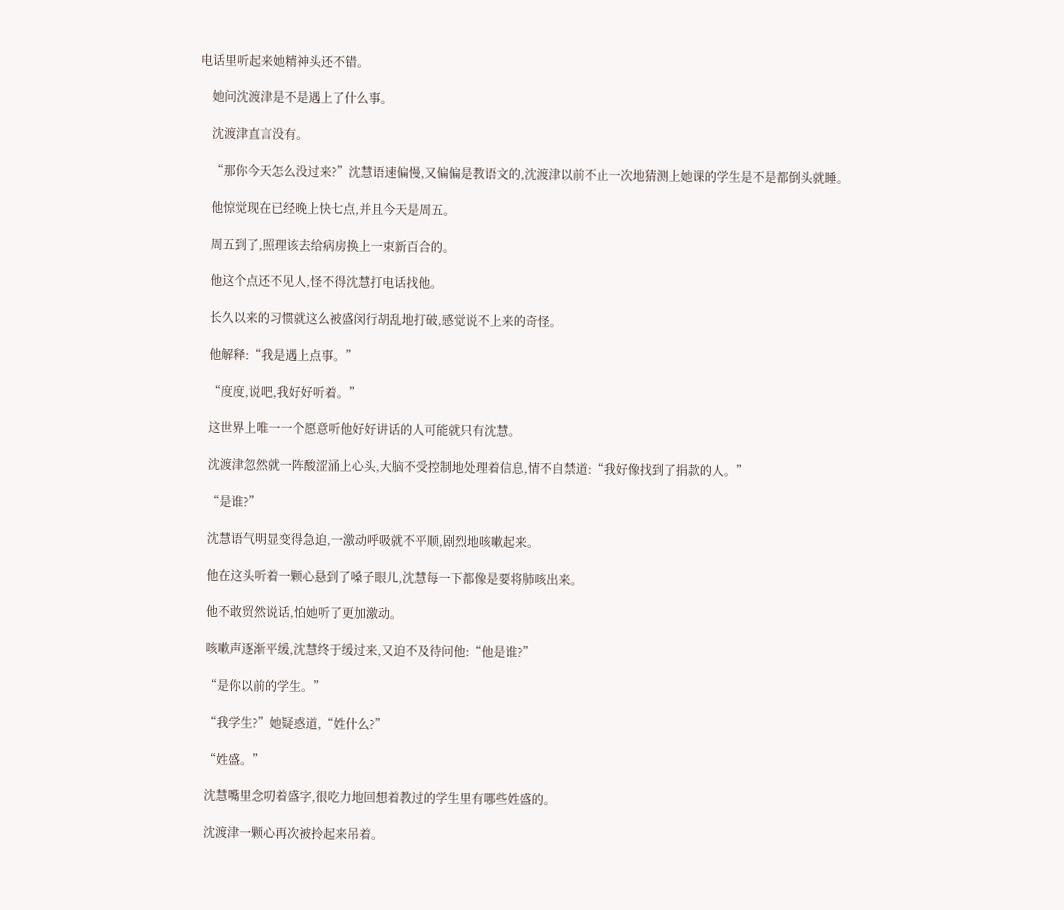电话里听起来她精神头还不错。

    她问沈渡津是不是遇上了什么事。

    沈渡津直言没有。

    “那你今天怎么没过来?”沈慧语速偏慢,又偏偏是教语文的,沈渡津以前不止一次地猜测上她课的学生是不是都倒头就睡。

    他惊觉现在已经晚上快七点,并且今天是周五。

    周五到了,照理该去给病房换上一束新百合的。

    他这个点还不见人,怪不得沈慧打电话找他。

    长久以来的习惯就这么被盛闵行胡乱地打破,感觉说不上来的奇怪。

    他解释:“我是遇上点事。”

    “度度,说吧,我好好听着。”

    这世界上唯一一个愿意听他好好讲话的人可能就只有沈慧。

    沈渡津忽然就一阵酸涩涌上心头,大脑不受控制地处理着信息,情不自禁道:“我好像找到了捐款的人。”

    “是谁?”

    沈慧语气明显变得急迫,一激动呼吸就不平顺,剧烈地咳嗽起来。

    他在这头听着一颗心悬到了嗓子眼儿,沈慧每一下都像是要将肺咳出来。

    他不敢贸然说话,怕她听了更加激动。

    咳嗽声逐渐平缓,沈慧终于缓过来,又迫不及待问他:“他是谁?”

    “是你以前的学生。”

    “我学生?”她疑惑道,“姓什么?”

    “姓盛。”

    沈慧嘴里念叨着盛字,很吃力地回想着教过的学生里有哪些姓盛的。

    沈渡津一颗心再次被拎起来吊着。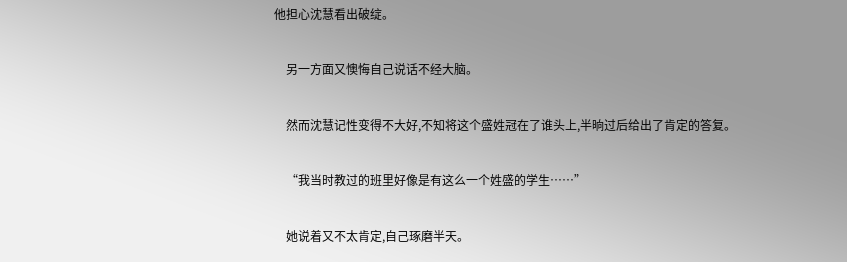他担心沈慧看出破绽。

    另一方面又懊悔自己说话不经大脑。

    然而沈慧记性变得不大好,不知将这个盛姓冠在了谁头上,半晌过后给出了肯定的答复。

    “我当时教过的班里好像是有这么一个姓盛的学生……”

    她说着又不太肯定,自己琢磨半天。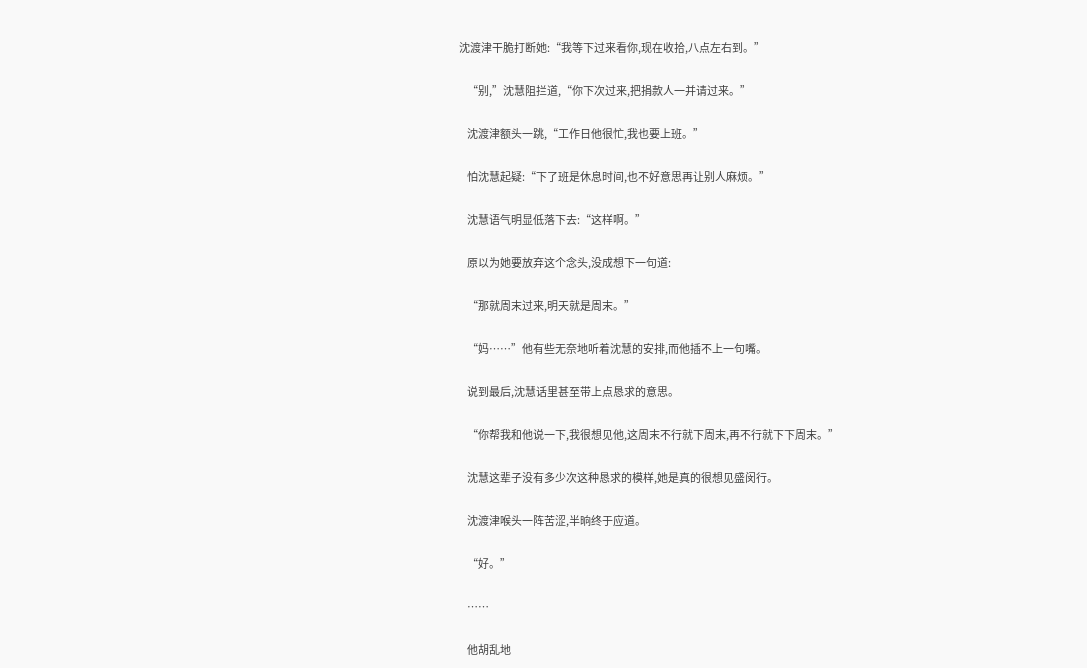沈渡津干脆打断她:“我等下过来看你,现在收拾,八点左右到。”

    “别,”沈慧阻拦道,“你下次过来,把捐款人一并请过来。”

    沈渡津额头一跳,“工作日他很忙,我也要上班。”

    怕沈慧起疑:“下了班是休息时间,也不好意思再让别人麻烦。”

    沈慧语气明显低落下去:“这样啊。”

    原以为她要放弃这个念头,没成想下一句道:

    “那就周末过来,明天就是周末。”

    “妈……”他有些无奈地听着沈慧的安排,而他插不上一句嘴。

    说到最后,沈慧话里甚至带上点恳求的意思。

    “你帮我和他说一下,我很想见他,这周末不行就下周末,再不行就下下周末。”

    沈慧这辈子没有多少次这种恳求的模样,她是真的很想见盛闵行。

    沈渡津喉头一阵苦涩,半晌终于应道。

    “好。”

    ……

    他胡乱地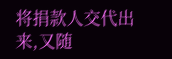将捐款人交代出来,又随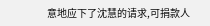意地应下了沈慧的请求,可捐款人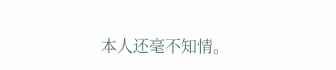本人还毫不知情。